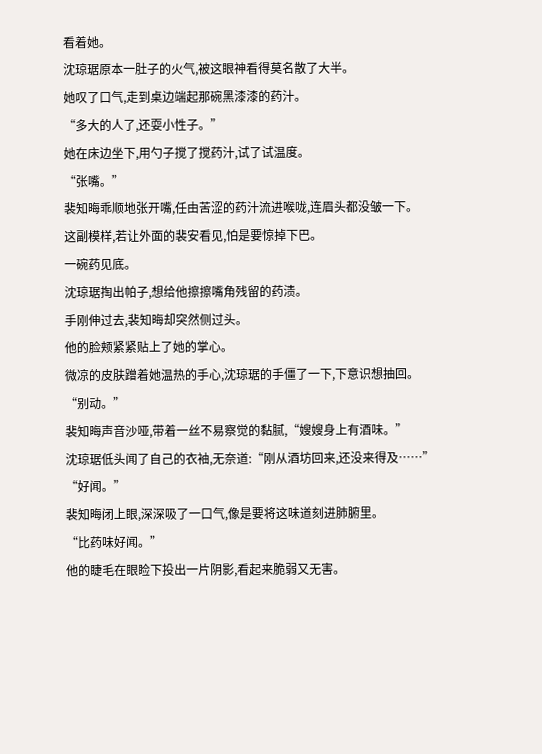看着她。
沈琼琚原本一肚子的火气,被这眼神看得莫名散了大半。
她叹了口气,走到桌边端起那碗黑漆漆的药汁。
“多大的人了,还耍小性子。”
她在床边坐下,用勺子搅了搅药汁,试了试温度。
“张嘴。”
裴知晦乖顺地张开嘴,任由苦涩的药汁流进喉咙,连眉头都没皱一下。
这副模样,若让外面的裴安看见,怕是要惊掉下巴。
一碗药见底。
沈琼琚掏出帕子,想给他擦擦嘴角残留的药渍。
手刚伸过去,裴知晦却突然侧过头。
他的脸颊紧紧贴上了她的掌心。
微凉的皮肤蹭着她温热的手心,沈琼琚的手僵了一下,下意识想抽回。
“别动。”
裴知晦声音沙哑,带着一丝不易察觉的黏腻,“嫂嫂身上有酒味。”
沈琼琚低头闻了自己的衣袖,无奈道:“刚从酒坊回来,还没来得及……”
“好闻。”
裴知晦闭上眼,深深吸了一口气,像是要将这味道刻进肺腑里。
“比药味好闻。”
他的睫毛在眼睑下投出一片阴影,看起来脆弱又无害。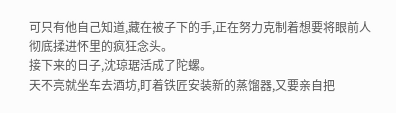可只有他自己知道,藏在被子下的手,正在努力克制着想要将眼前人彻底揉进怀里的疯狂念头。
接下来的日子,沈琼琚活成了陀螺。
天不亮就坐车去酒坊,盯着铁匠安装新的蒸馏器,又要亲自把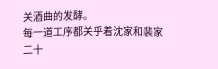关酒曲的发酵。
每一道工序都关乎着沈家和裴家二十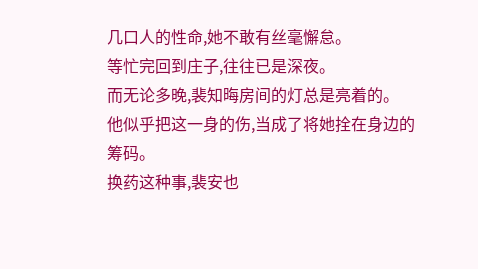几口人的性命,她不敢有丝毫懈怠。
等忙完回到庄子,往往已是深夜。
而无论多晚,裴知晦房间的灯总是亮着的。
他似乎把这一身的伤,当成了将她拴在身边的筹码。
换药这种事,裴安也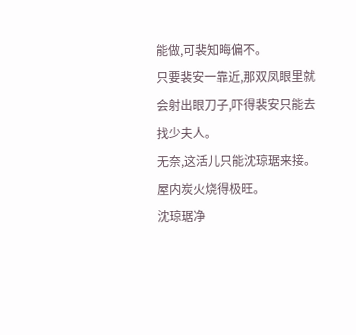能做,可裴知晦偏不。
只要裴安一靠近,那双凤眼里就会射出眼刀子,吓得裴安只能去找少夫人。
无奈,这活儿只能沈琼琚来接。
屋内炭火烧得极旺。
沈琼琚净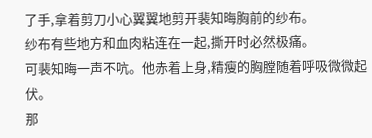了手,拿着剪刀小心翼翼地剪开裴知晦胸前的纱布。
纱布有些地方和血肉粘连在一起,撕开时必然极痛。
可裴知晦一声不吭。他赤着上身,精瘦的胸膛随着呼吸微微起伏。
那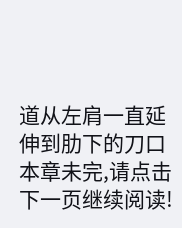道从左肩一直延伸到肋下的刀口
本章未完,请点击下一页继续阅读!